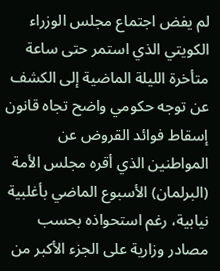لم يفض اجتماع مجلس الوزراء الكويتي الذي استمر حتى ساعة متأخرة الليلة الماضية إلى الكشف عن توجه حكومي واضح تجاه قانون إسقاط فوائد القروض عن المواطنين الذي أقره مجلس الأمة (البرلمان) الأسبوع الماضي بأغلبية نيابية، رغم استحواذه بحسب مصادر وزارية على الجزء الأكبر من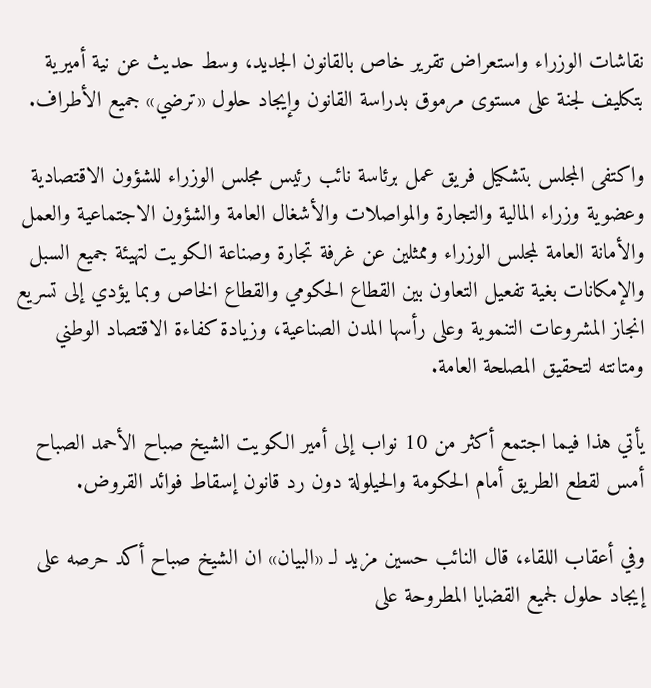نقاشات الوزراء واستعراض تقرير خاص بالقانون الجديد، وسط حديث عن نية أميرية بتكليف لجنة على مستوى مرموق بدراسة القانون وإيجاد حلول «ترضي» جميع الأطراف.

واكتفى المجلس بتشكيل فريق عمل برئاسة نائب رئيس مجلس الوزراء للشؤون الاقتصادية وعضوية وزراء المالية والتجارة والمواصلات والأشغال العامة والشؤون الاجتماعية والعمل والأمانة العامة لمجلس الوزراء وممثلين عن غرفة تجارة وصناعة الكويت لتهيئة جميع السبل والإمكانات بغية تفعيل التعاون بين القطاع الحكومي والقطاع الخاص وبما يؤدي إلى تسريع انجاز المشروعات التنموية وعلى رأسها المدن الصناعية، وزيادة كفاءة الاقتصاد الوطني ومتانته لتحقيق المصلحة العامة.

يأتي هذا فيما اجتمع أكثر من 10 نواب إلى أمير الكويت الشيخ صباح الأحمد الصباح أمس لقطع الطريق أمام الحكومة والحيلولة دون رد قانون إسقاط فوائد القروض.

وفي أعقاب اللقاء، قال النائب حسين مزيد لـ «البيان» ان الشيخ صباح أكد حرصه على إيجاد حلول لجميع القضايا المطروحة على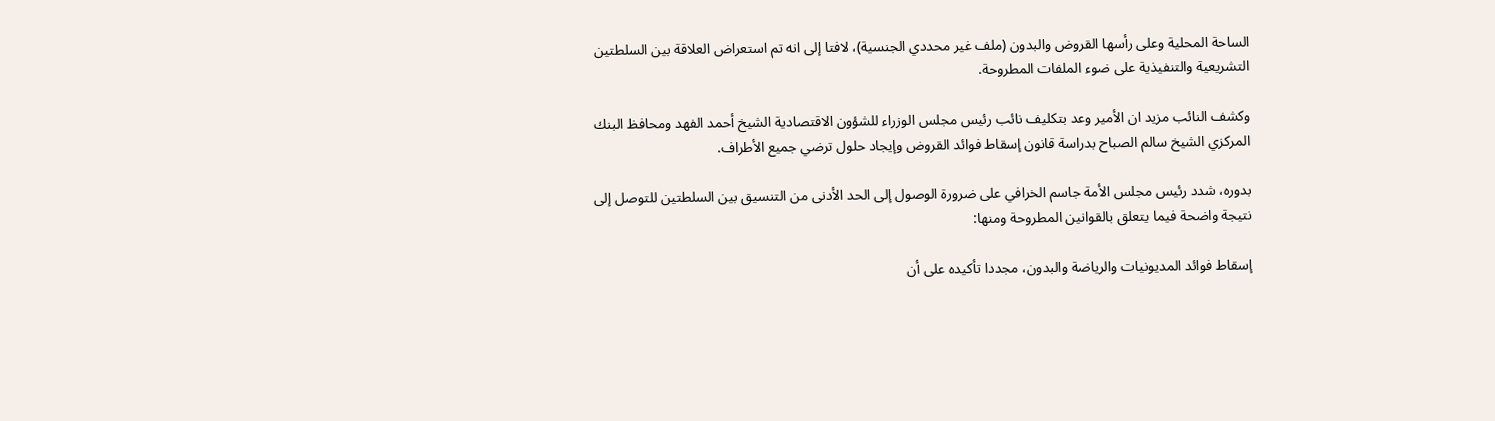الساحة المحلية وعلى رأسها القروض والبدون (ملف غير محددي الجنسية)، لافتا إلى انه تم استعراض العلاقة بين السلطتين التشريعية والتنفيذية على ضوء الملفات المطروحة.

وكشف النائب مزيد ان الأمير وعد بتكليف نائب رئيس مجلس الوزراء للشؤون الاقتصادية الشيخ أحمد الفهد ومحافظ البنك المركزي الشيخ سالم الصباح بدراسة قانون إسقاط فوائد القروض وإيجاد حلول ترضي جميع الأطراف.

بدوره، شدد رئيس مجلس الأمة جاسم الخرافي على ضرورة الوصول إلى الحد الأدنى من التنسيق بين السلطتين للتوصل إلى نتيجة واضحة فيما يتعلق بالقوانين المطروحة ومنها:

إسقاط فوائد المديونيات والرياضة والبدون، مجددا تأكيده على أن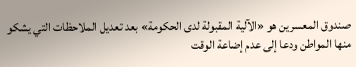صندوق المعسرين هو «الآلية المقبولة لدى الحكومة» بعد تعديل الملاحظات التي يشكو منها المواطن ودعا إلى عدم إضاعة الوقت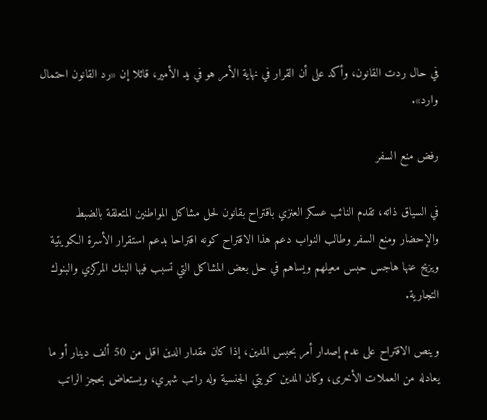في حال ردت القانون، وأكد على أن القرار في نهاية الأمر هو في يد الأمير، قائلا إن «رد القانون احتمال وارد».

رفض منع السفر

في السياق ذاته، تقدم النائب عسكر العنزي باقتراح بقانون لحل مشاكل المواطنين المتعلقة بالضبط والإحضار ومنع السفر وطالب النواب دعم هذا الاقتراح كونه اقتراحا بدعم استقرار الأسرة الكويتية ويزيح عنها هاجس حبس معيلهم ويساهم في حل بعض المشاكل التي تسبب فيها البنك المركزي والبنوك التجارية.

وينص الاقتراح على عدم إصدار أمر بحبس المدين، إذا كان مقدار الدين اقل من 50 ألف دينار أو ما يعادله من العملات الأخرى، وكان المدين كويتي الجنسية وله راتب شهري، ويستعاض بحجز الراتب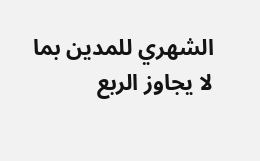الشهري للمدين بما لا يجاوز الربع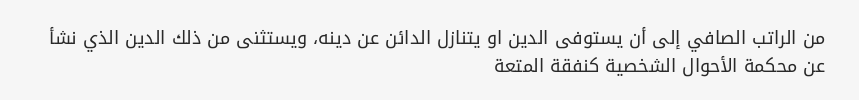من الراتب الصافي إلى أن يستوفى الدين او يتنازل الدائن عن دينه، ويستثنى من ذلك الدين الذي نشأ عن محكمة الأحوال الشخصية كنفقة المتعة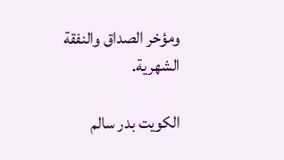ومؤخر الصداق والنفقة الشهرية.

الكويت بدر سالم